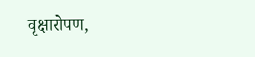वृक्षारोपण,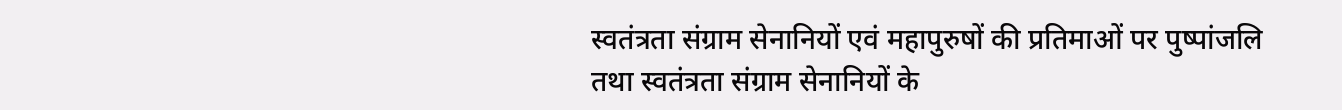स्वतंत्रता संग्राम सेनानियों एवं महापुरुषों की प्रतिमाओं पर पुष्पांजलि तथा स्वतंत्रता संग्राम सेनानियों के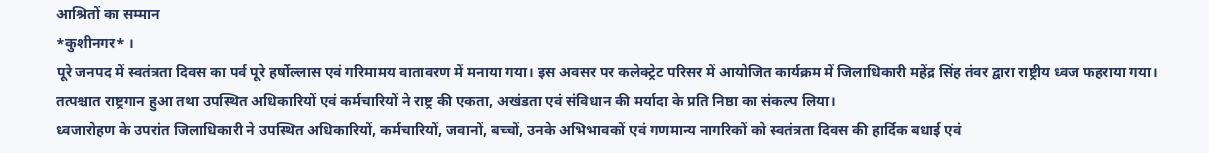आश्रितों का सम्मान
*कुशीनगर* ।
पूरे जनपद में स्वतंत्रता दिवस का पर्व पूरे हर्षोल्लास एवं गरिमामय वातावरण में मनाया गया। इस अवसर पर कलेक्ट्रेट परिसर में आयोजित कार्यक्रम में जिलाधिकारी महेंद्र सिंह तंवर द्वारा राष्ट्रीय ध्वज फहराया गया। तत्पश्चात राष्ट्रगान हुआ तथा उपस्थित अधिकारियों एवं कर्मचारियों ने राष्ट्र की एकता, अखंडता एवं संविधान की मर्यादा के प्रति निष्ठा का संकल्प लिया।
ध्वजारोहण के उपरांत जिलाधिकारी ने उपस्थित अधिकारियों, कर्मचारियों, जवानों, बच्चों, उनके अभिभावकों एवं गणमान्य नागरिकों को स्वतंत्रता दिवस की हार्दिक बधाई एवं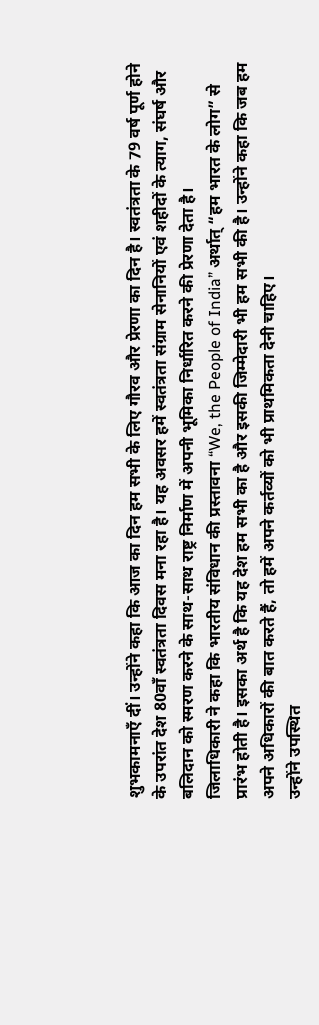शुभकामनाएँ दीं। उन्होंने कहा कि आज का दिन हम सभी के लिए गौरव और प्रेरणा का दिन है। स्वतंत्रता के 79 वर्ष पूर्ण होने के उपरांत देश 80वाँ स्वतंत्रता दिवस मना रहा है। यह अवसर हमें स्वतंत्रता संग्राम सेनानियों एवं शहीदों के त्याग, संघर्ष और बलिदान को स्मरण करने के साथ-साथ राष्ट्र निर्माण में अपनी भूमिका निर्धारित करने की प्रेरणा देता है।
जिलाधिकारी ने कहा कि भारतीय संविधान की प्रस्तावना “We, the People of India” अर्थात् “हम भारत के लोग” से प्रारंभ होती है। इसका अर्थ है कि यह देश हम सभी का है और इसकी जिम्मेदारी भी हम सभी की है। उन्होंने कहा कि जब हम अपने अधिकारों की बात करते हैं, तो हमें अपने कर्तव्यों को भी प्राथमिकता देनी चाहिए।
उन्होंने उपस्थित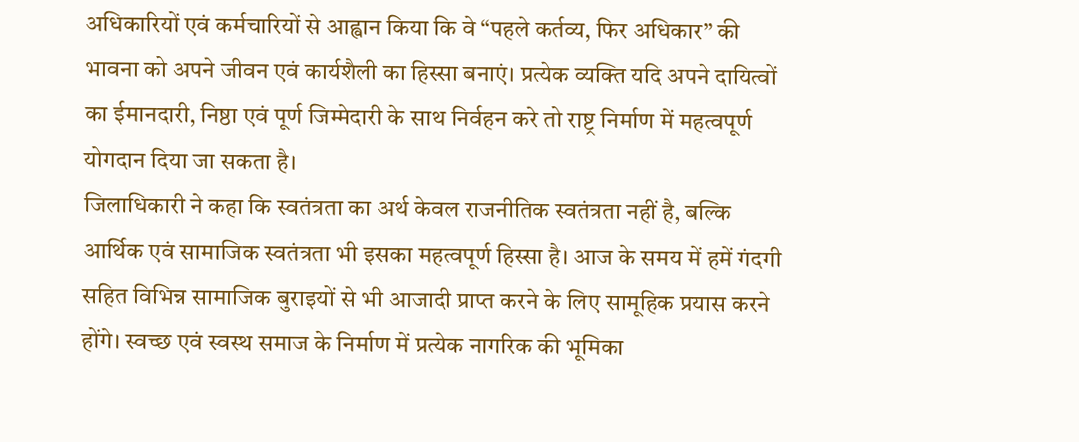अधिकारियों एवं कर्मचारियों से आह्वान किया कि वे “पहले कर्तव्य, फिर अधिकार” की भावना को अपने जीवन एवं कार्यशैली का हिस्सा बनाएं। प्रत्येक व्यक्ति यदि अपने दायित्वों का ईमानदारी, निष्ठा एवं पूर्ण जिम्मेदारी के साथ निर्वहन करे तो राष्ट्र निर्माण में महत्वपूर्ण योगदान दिया जा सकता है।
जिलाधिकारी ने कहा कि स्वतंत्रता का अर्थ केवल राजनीतिक स्वतंत्रता नहीं है, बल्कि आर्थिक एवं सामाजिक स्वतंत्रता भी इसका महत्वपूर्ण हिस्सा है। आज के समय में हमें गंदगी सहित विभिन्न सामाजिक बुराइयों से भी आजादी प्राप्त करने के लिए सामूहिक प्रयास करने होंगे। स्वच्छ एवं स्वस्थ समाज के निर्माण में प्रत्येक नागरिक की भूमिका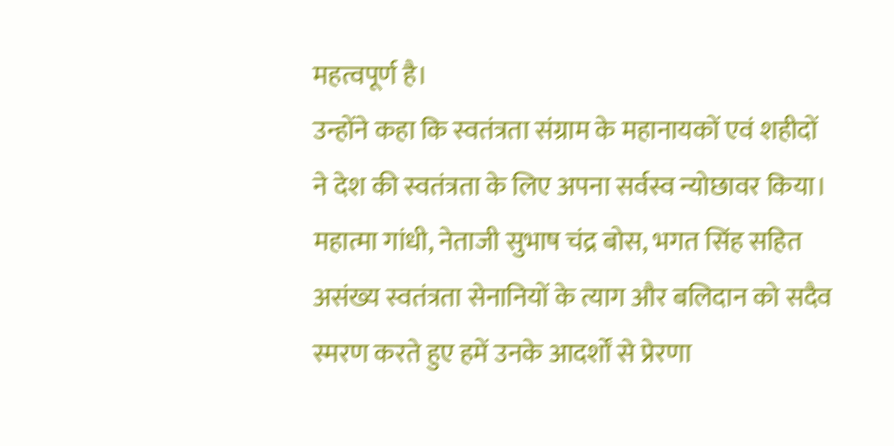महत्वपूर्ण है।
उन्होंने कहा कि स्वतंत्रता संग्राम के महानायकों एवं शहीदों ने देश की स्वतंत्रता के लिए अपना सर्वस्व न्योछावर किया। महात्मा गांधी, नेताजी सुभाष चंद्र बोस, भगत सिंह सहित असंख्य स्वतंत्रता सेनानियों के त्याग और बलिदान को सदैव स्मरण करते हुए हमें उनके आदर्शों से प्रेरणा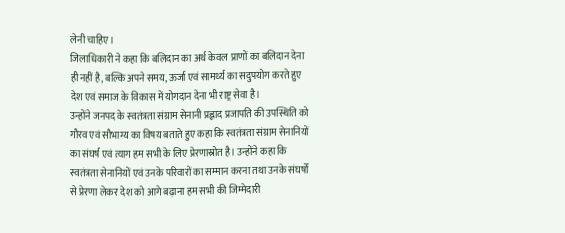लेनी चाहिए।
जिलाधिकारी ने कहा कि बलिदान का अर्थ केवल प्राणों का बलिदान देना ही नहीं है, बल्कि अपने समय, ऊर्जा एवं सामर्थ्य का सदुपयोग करते हुए देश एवं समाज के विकास में योगदान देना भी राष्ट्र सेवा है।
उन्होंने जनपद के स्वतंत्रता संग्राम सेनानी प्रह्लाद प्रजापति की उपस्थिति को गौरव एवं सौभाग्य का विषय बताते हुए कहा कि स्वतंत्रता संग्राम सेनानियों का संघर्ष एवं त्याग हम सभी के लिए प्रेरणास्रोत है। उन्होंने कहा कि स्वतंत्रता सेनानियों एवं उनके परिवारों का सम्मान करना तथा उनके संघर्षों से प्रेरणा लेकर देश को आगे बढ़ाना हम सभी की जिम्मेदारी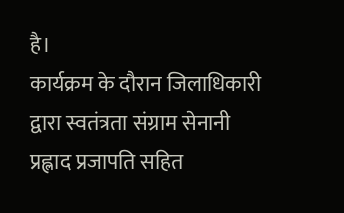है।
कार्यक्रम के दौरान जिलाधिकारी द्वारा स्वतंत्रता संग्राम सेनानी प्रह्लाद प्रजापति सहित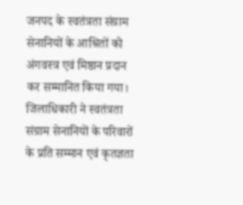जनपद के स्वतंत्रता संग्राम सेनानियों के आश्रितों को अंगवस्त्र एवं मिष्ठान प्रदान कर सम्मानित किया गया। जिलाधिकारी ने स्वतंत्रता संग्राम सेनानियों के परिवारों के प्रति सम्मान एवं कृतज्ञता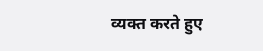व्यक्त करते हुए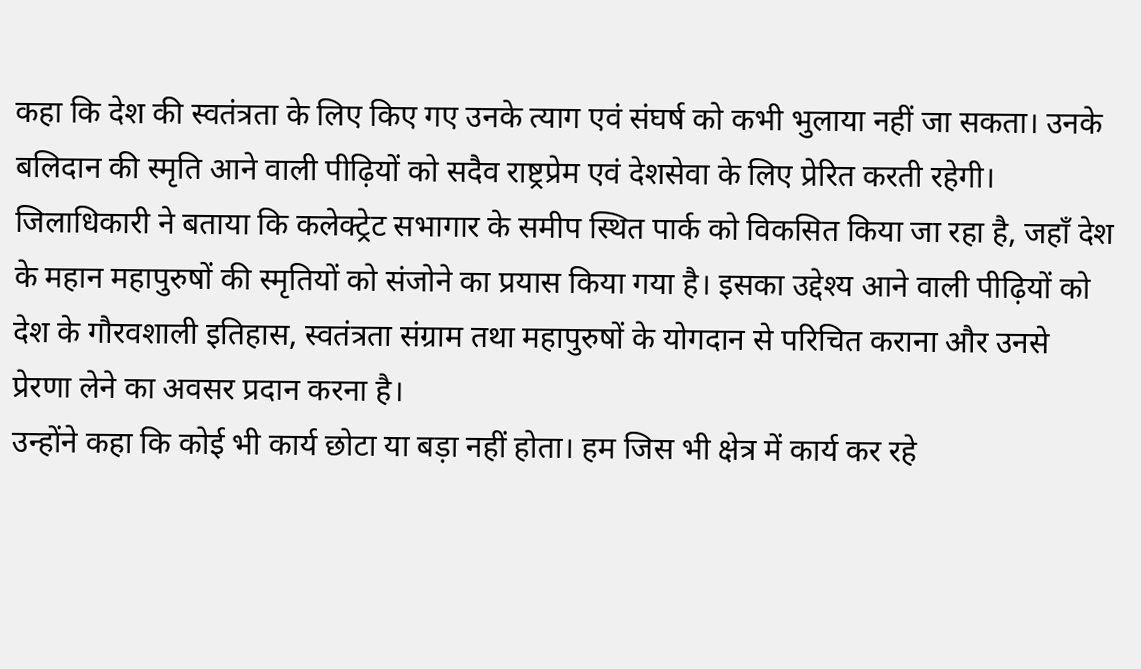कहा कि देश की स्वतंत्रता के लिए किए गए उनके त्याग एवं संघर्ष को कभी भुलाया नहीं जा सकता। उनके बलिदान की स्मृति आने वाली पीढ़ियों को सदैव राष्ट्रप्रेम एवं देशसेवा के लिए प्रेरित करती रहेगी।
जिलाधिकारी ने बताया कि कलेक्ट्रेट सभागार के समीप स्थित पार्क को विकसित किया जा रहा है, जहाँ देश के महान महापुरुषों की स्मृतियों को संजोने का प्रयास किया गया है। इसका उद्देश्य आने वाली पीढ़ियों को देश के गौरवशाली इतिहास, स्वतंत्रता संग्राम तथा महापुरुषों के योगदान से परिचित कराना और उनसे प्रेरणा लेने का अवसर प्रदान करना है।
उन्होंने कहा कि कोई भी कार्य छोटा या बड़ा नहीं होता। हम जिस भी क्षेत्र में कार्य कर रहे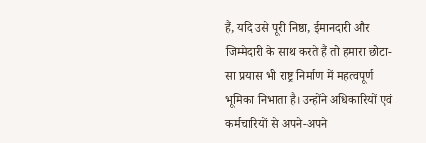हैं, यदि उसे पूरी निष्ठा, ईमानदारी और जिम्मेदारी के साथ करते हैं तो हमारा छोटा-सा प्रयास भी राष्ट्र निर्माण में महत्वपूर्ण भूमिका निभाता है। उन्होंने अधिकारियों एवं कर्मचारियों से अपने-अपने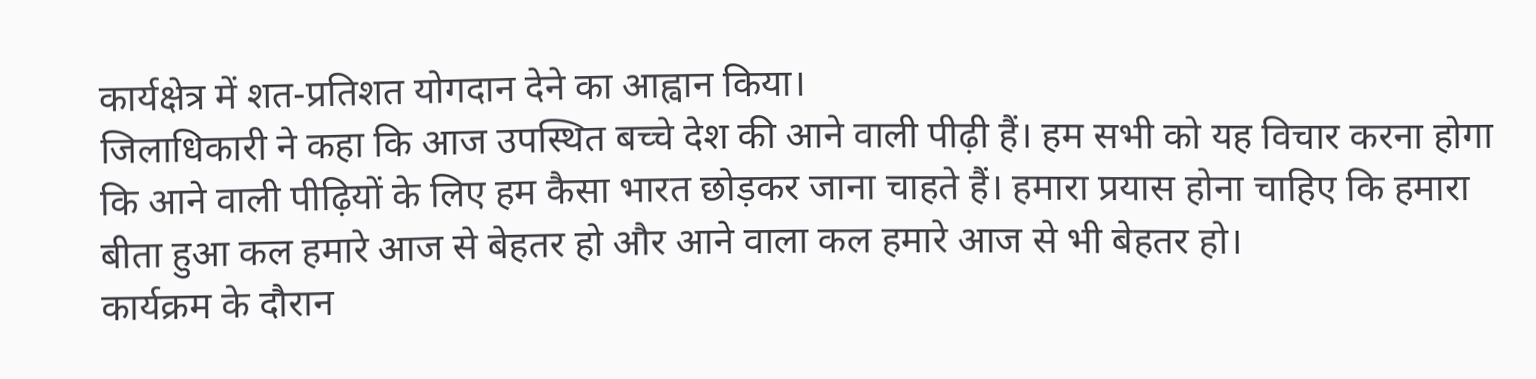कार्यक्षेत्र में शत-प्रतिशत योगदान देने का आह्वान किया।
जिलाधिकारी ने कहा कि आज उपस्थित बच्चे देश की आने वाली पीढ़ी हैं। हम सभी को यह विचार करना होगा कि आने वाली पीढ़ियों के लिए हम कैसा भारत छोड़कर जाना चाहते हैं। हमारा प्रयास होना चाहिए कि हमारा बीता हुआ कल हमारे आज से बेहतर हो और आने वाला कल हमारे आज से भी बेहतर हो।
कार्यक्रम के दौरान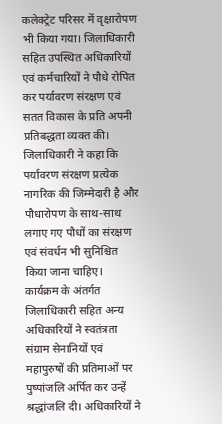कलेक्ट्रेट परिसर में वृक्षारोपण भी किया गया। जिलाधिकारी सहित उपस्थित अधिकारियों एवं कर्मचारियों ने पौधे रोपित कर पर्यावरण संरक्षण एवं सतत विकास के प्रति अपनी प्रतिबद्धता व्यक्त की। जिलाधिकारी ने कहा कि पर्यावरण संरक्षण प्रत्येक नागरिक की जिम्मेदारी है और पौधारोपण के साथ-साथ लगाए गए पौधों का संरक्षण एवं संवर्धन भी सुनिश्चित किया जाना चाहिए।
कार्यक्रम के अंतर्गत जिलाधिकारी सहित अन्य अधिकारियों ने स्वतंत्रता संग्राम सेनानियों एवं महापुरुषों की प्रतिमाओं पर पुष्पांजलि अर्पित कर उन्हें श्रद्धांजलि दी। अधिकारियों ने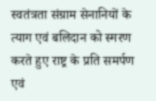स्वतंत्रता संग्राम सेनानियों के त्याग एवं बलिदान को स्मरण करते हुए राष्ट्र के प्रति समर्पण एवं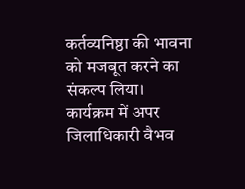कर्तव्यनिष्ठा की भावना को मजबूत करने का संकल्प लिया।
कार्यक्रम में अपर जिलाधिकारी वैभव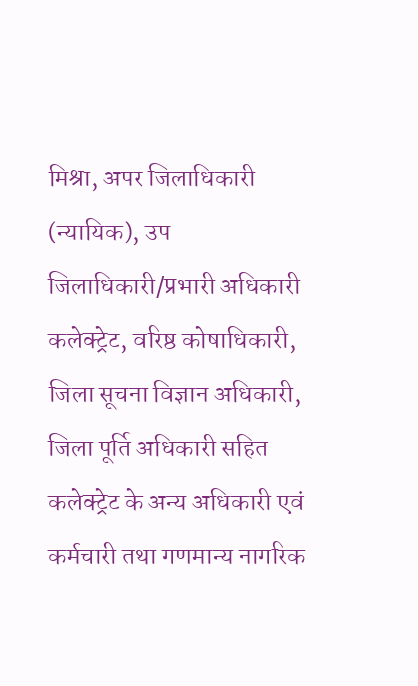मिश्रा, अपर जिलाधिकारी (न्यायिक), उप जिलाधिकारी/प्रभारी अधिकारी कलेक्ट्रेट, वरिष्ठ कोषाधिकारी, जिला सूचना विज्ञान अधिकारी, जिला पूर्ति अधिकारी सहित कलेक्ट्रेट के अन्य अधिकारी एवं कर्मचारी तथा गणमान्य नागरिक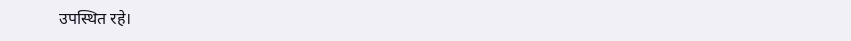उपस्थित रहे।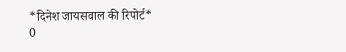*दिनेश जायसवाल की रिपोर्ट*
0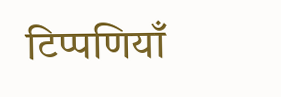टिप्पणियाँ